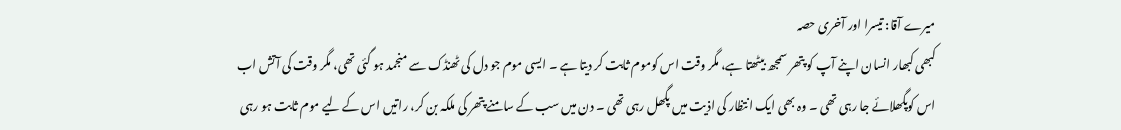میرے آقا: تیسرا اور آخری حصہ
کبھی کبھار انسان اپنے آپ کو پتھر سمجھ بیٹھتا ہے، مگر وقت اس کوموم ثابت کر دیتا ہے ۔ ایسی موم جو دل کی ٹھنڈک سے منجمد ہو گئی تھی، مگر وقت کی آتش اب اس کوپگھلائے جا رہی تھی ۔ وہ بھی ایک انتظار کی اذیت میں پگھل رہی تھی ۔ دن میں سب کے سامنے پتھر کی ملکہ بن کر، راتیں اس کے لیے موم ثابت ہو رہی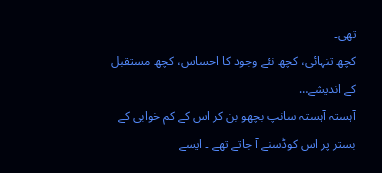تھی۔
کچھ تنہائی، کچھ نئے وجود کا احساس، کچھ مستقبل کے اندیشے…
آہستہ آہستہ سانپ بچھو بن کر اس کے کم خوابی کے بستر پر اس کوڈسنے آ جاتے تھے ۔ ایسے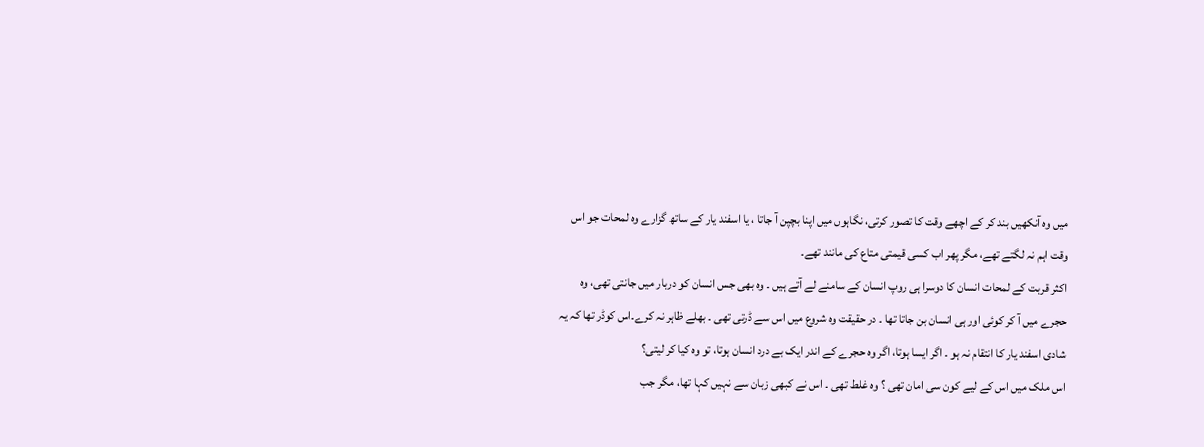میں وہ آنکھیں بند کر کے اچھے وقت کا تصور کرتی، نگاہوں میں اپنا بچپن آ جاتا ، یا اسفند یار کے ساتھ گزارے وہ لمحات جو اس وقت اہم نہ لگتے تھے، مگر پھر اب کسی قیمتی متاع کی مانند تھے۔
اکثر قربت کے لمحات انسان کا دوسرا ہی روپ انسان کے سامنے لے آتے ہیں ۔ وہ بھی جس انسان کو دربار میں جانتی تھی، وہ حجرے میں آ کر کوئی اور ہی انسان بن جاتا تھا ۔ در حقیقت وہ شروع میں اس سے ڈرتی تھی ۔ بھلے ظاہر نہ کرے۔اس کوڈر تھا کہ یہ شادی اسفند یار کا انتقام نہ ہو ۔ اگر ایسا ہوتا، اگر وہ حجرے کے اندر ایک بے درد انسان ہوتا، تو وہ کیا کر لیتی؟
اس ملک میں اس کے لیے کون سی امان تھی ؟ وہ غلط تھی ۔ اس نے کبھی زبان سے نہیں کہا تھا، مگر جب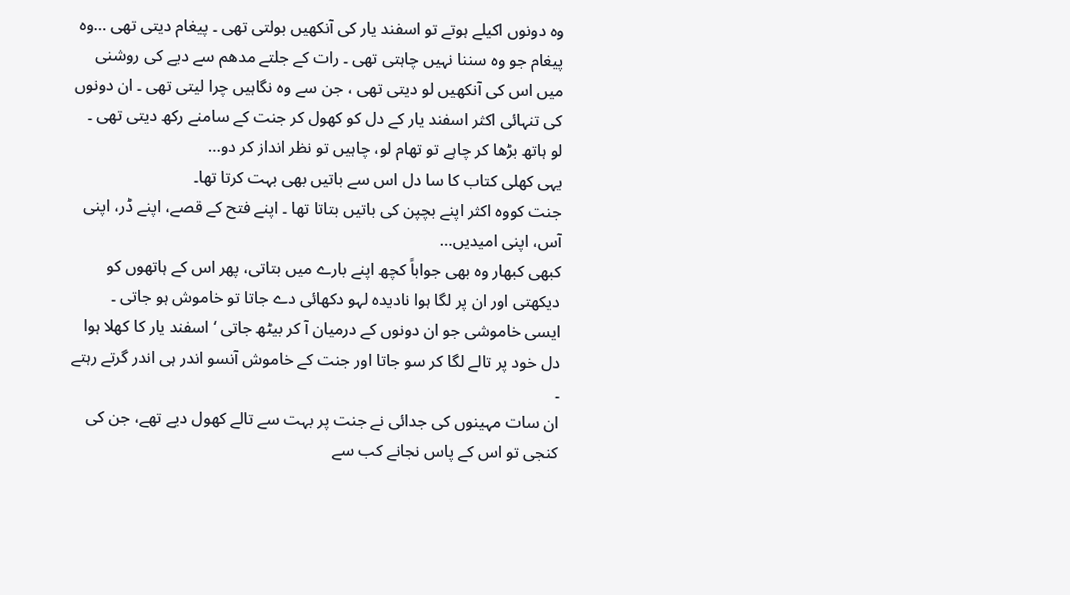وہ دونوں اکیلے ہوتے تو اسفند یار کی آنکھیں بولتی تھی ۔ پیغام دیتی تھی …وہ پیغام جو وہ سننا نہیں چاہتی تھی ۔ رات کے جلتے مدھم سے دیے کی روشنی میں اس کی آنکھیں لو دیتی تھی ، جن سے وہ نگاہیں چرا لیتی تھی ۔ ان دونوں کی تنہائی اکثر اسفند یار کے دل کو کھول کر جنت کے سامنے رکھ دیتی تھی ۔ لو ہاتھ بڑھا کر چاہے تو تھام لو، چاہیں تو نظر انداز کر دو…
یہی کھلی کتاب کا سا دل اس سے باتیں بھی بہت کرتا تھا۔
جنت کووہ اکثر اپنے بچپن کی باتیں بتاتا تھا ۔ اپنے فتح کے قصے، اپنے ڈر، اپنی آس، اپنی امیدیں…
کبھی کبھار وہ بھی جواباً کچھ اپنے بارے میں بتاتی، پھر اس کے ہاتھوں کو دیکھتی اور ان پر لگا ہوا نادیدہ لہو دکھائی دے جاتا تو خاموش ہو جاتی ۔
ایسی خاموشی جو ان دونوں کے درمیان آ کر بیٹھ جاتی ‘ اسفند یار کا کھلا ہوا دل خود پر تالے لگا کر سو جاتا اور جنت کے خاموش آنسو اندر ہی اندر گرتے رہتے ۔
ان سات مہینوں کی جدائی نے جنت پر بہت سے تالے کھول دیے تھے، جن کی کنجی تو اس کے پاس نجانے کب سے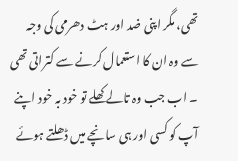تھی، مگر اپنی ضد اور ہٹ دھرمی کی وجہ سے وہ ان کا استعمال کرنے سے کتراتی تھی ۔ اب جب وہ تالے کھلے تو خود بہ خود اپنے آپ کو کسی اور ہی سانچے میں ڈھلتے ہوئے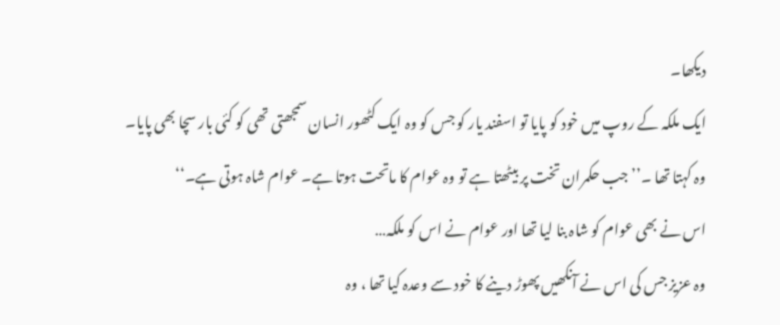دیکھا۔
ایک ملکہ کے روپ میں خود کو پایا تو اسفند یار کو جس کو وہ ایک کٹھور انسان سمجھتی تھی کو کئی بار سچا بھی پایا۔
وہ کہتا تھا ۔’’جب حکمران تخت پر بیٹھتا ہے تو وہ عوام کا ماتحت ہوتا ہے۔ عوام شاہ ہوتی ہے۔‘‘
اس نے بھی عوام کو شاہ بنا لیا تھا اور عوام نے اس کو ملکہ…
وہ عزیز جس کی اس نے آنکھیں پھوڑ دینے کا خود سے وعدہ کیا تھا ، وہ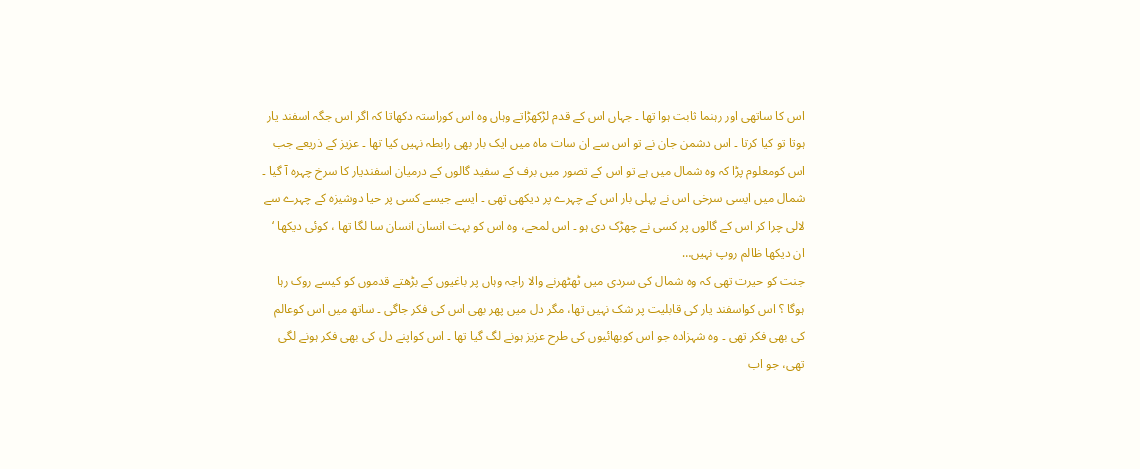اس کا ساتھی اور رہنما ثابت ہوا تھا ۔ جہاں اس کے قدم لڑکھڑاتے وہاں وہ اس کوراستہ دکھاتا کہ اگر اس جگہ اسفند یار ہوتا تو کیا کرتا ۔ اس دشمن جان نے تو اس سے ان سات ماہ میں ایک بار بھی رابطہ نہیں کیا تھا ۔ عزیز کے ذریعے جب اس کومعلوم پڑا کہ وہ شمال میں ہے تو اس کے تصور میں برف کے سفید گالوں کے درمیان اسفندیار کا سرخ چہرہ آ گیا ۔ شمال میں ایسی سرخی اس نے پہلی بار اس کے چہرے پر دیکھی تھی ۔ ایسے جیسے کسی پر حیا دوشیزہ کے چہرے سے لالی چرا کر اس کے گالوں پر کسی نے چھڑک دی ہو ۔ اس لمحے، وہ اس کو بہت انسان انسان سا لگا تھا ، کوئی دیکھا ‘ ان دیکھا ظالم روپ نہیں…
جنت کو حیرت تھی کہ وہ شمال کی سردی میں ٹھٹھرنے والا راجہ وہاں پر باغیوں کے بڑھتے قدموں کو کیسے روک رہا ہوگا ؟ اس کواسفند یار کی قابلیت پر شک نہیں تھا، مگر دل میں پھر بھی اس کی فکر جاگی ۔ ساتھ میں اس کوعالم کی بھی فکر تھی ۔ وہ شہزادہ جو اس کوبھائیوں کی طرح عزیز ہونے لگ گیا تھا ۔ اس کواپنے دل کی بھی فکر ہونے لگی تھی، جو اب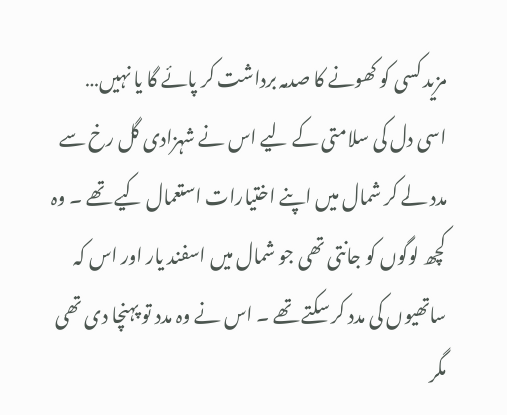مزید کسی کو کھونے کا صدمہ برداشت کر پائے گا یا نہیں…
اسی دل کی سلامتی کے لیے اس نے شہزادی گل رخ سے مدد لے کر شمال میں اپنے اختیارات استعمال کیے تھے ۔ وہ کچھ لوگوں کو جانتی تھی جو شمال میں اسفند یار اور اس کہ ساتھیوں کی مدد کر سکتے تھے ۔ اس نے وہ مدد تو پہنچا دی تھی مگر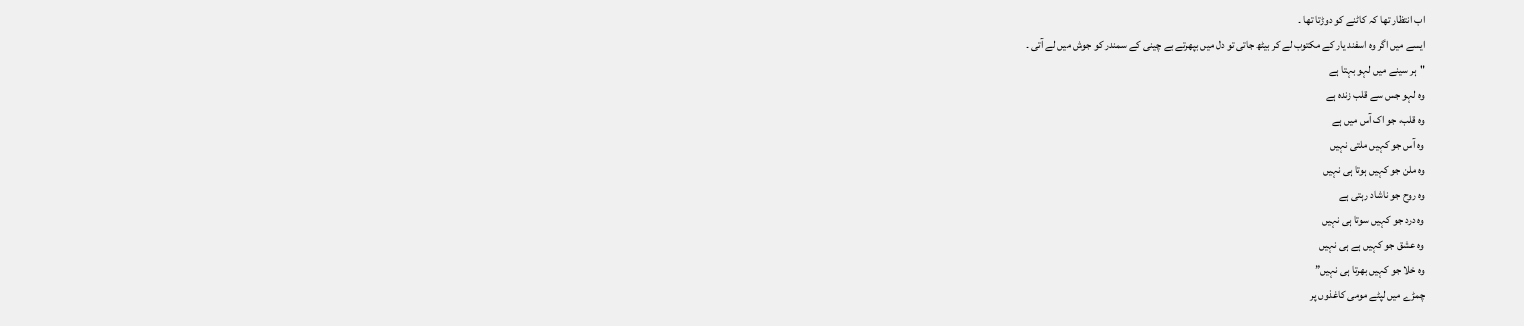اب انتظار تھا کہ کاٹنے کو دوڑتا تھا ۔
ایسے میں اگر وہ اسفند یار کے مکتوب لے کر بیٹھ جاتی تو دل میں بپھرتے بے چینی کے سمندر کو جوش میں لے آتی ۔
"ہر سینے میں لہو بہتا ہے
وہ لہو جس سے قلب زندہ ہے
وہ قلب، جو اک آس میں ہے
وہ آس جو کہیں ملتی نہیں
وہ ملن جو کہیں ہوتا ہی نہیں
وہ روح جو ناشاد رہتی ہے
وہ درد جو کہیں سوتا ہی نہیں
وہ عشق جو کہیں ہے ہی نہیں
وہ خلا جو کہیں بھرتا ہی نہیں”
چمڑے میں لپٹے مومی کاغذوں پر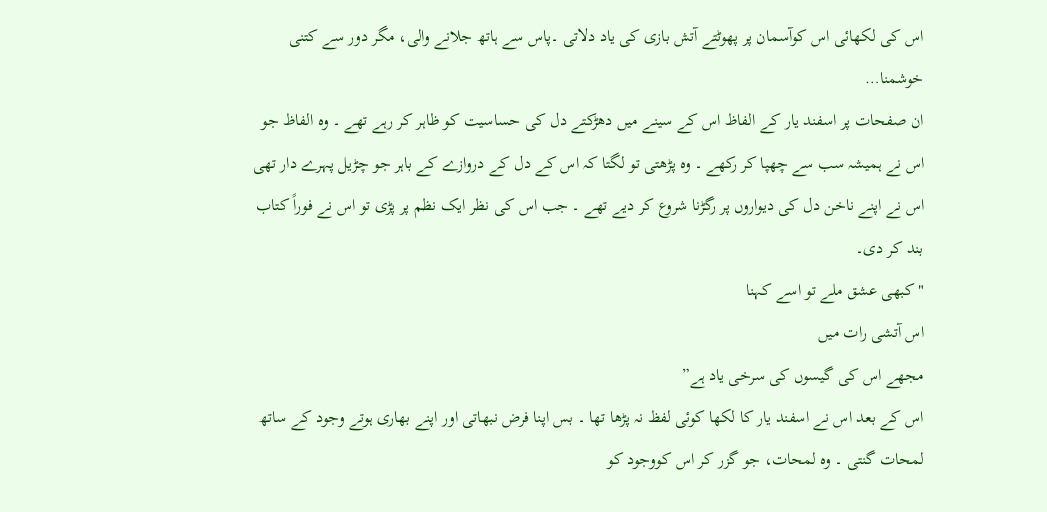اس کی لکھائی اس کوآسمان پر پھوٹتے آتش بازی کی یاد دلاتی ۔پاس سے ہاتھ جلانے والی، مگر دور سے کتنی خوشمنا…
ان صفحات پر اسفند یار کے الفاظ اس کے سینے میں دھڑکتے دل کی حساسیت کو ظاہر کر رہے تھے ۔ وہ الفاظ جو اس نے ہمیشہ سب سے چھپا کر رکھے ۔ وہ پڑھتی تو لگتا کہ اس کے دل کے دروازے کے باہر جو چڑیل پہرے دار تھی اس نے اپنے ناخن دل کی دیواروں پر رگڑنا شروع کر دیے تھے ۔ جب اس کی نظر ایک نظم پر پڑی تو اس نے فوراً کتاب بند کر دی۔
"کبھی عشق ملے تو اسے کہنا
اس آتشی رات میں
مجھے اس کی گیسوں کی سرخی یاد ہے”
اس کے بعد اس نے اسفند یار کا لکھا کوئی لفظ نہ پڑھا تھا ۔ بس اپنا فرض نبھاتی اور اپنے بھاری ہوتے وجود کے ساتھ لمحات گنتی ۔ وہ لمحات، جو گزر کر اس کووجود کو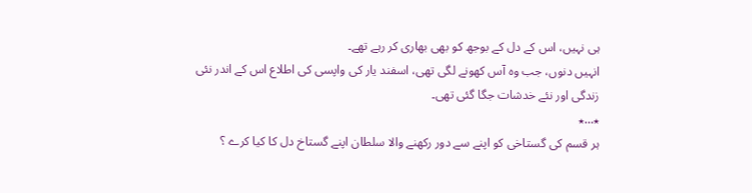ہی نہیں، اس کے دل کے بوجھ کو بھی بھاری کر رہے تھے۔
انہیں دنوں، جب وہ آس کھونے لگی تھی، اسفند یار کی واپسی کی اطلاع اس کے اندر نئی زندگی اور نئے خدشات جگا گئی تھی۔
٭…٭
ہر قسم کی گستاخی کو اپنے سے دور رکھنے والا سلطان اپنے گستاخ دل کا کیا کرے ؟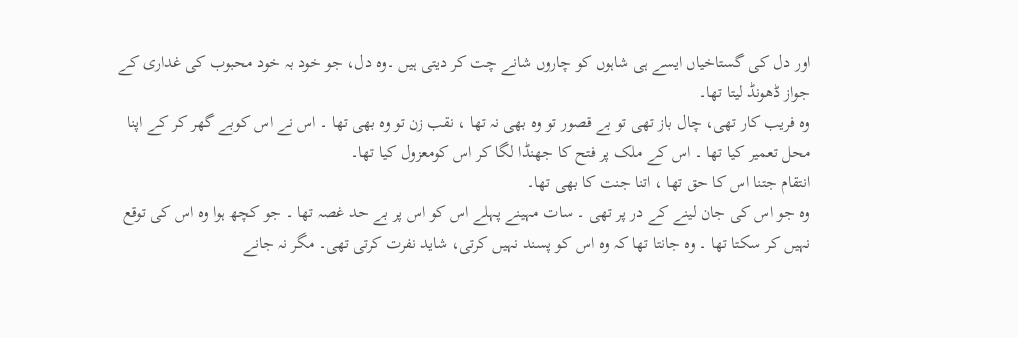اور دل کی گستاخیاں ایسے ہی شاہوں کو چاروں شانے چت کر دیتی ہیں ۔وہ دل، جو خود بہ خود محبوب کی غداری کے جواز ڈھونڈ لیتا تھا۔
وہ فریب کار تھی، چال باز تھی تو بے قصور تو وہ بھی نہ تھا ، نقب زن تو وہ بھی تھا ۔ اس نے اس کوبے گھر کر کے اپنا محل تعمیر کیا تھا ۔ اس کے ملک پر فتح کا جھنڈا لگا کر اس کومعزول کیا تھا۔
انتقام جتنا اس کا حق تھا ، اتنا جنت کا بھی تھا۔
وہ جو اس کی جان لینے کے در پر تھی ۔ سات مہینے پہلے اس کو اس پر بے حد غصہ تھا ۔ جو کچھ ہوا وہ اس کی توقع نہیں کر سکتا تھا ۔ وہ جانتا تھا کہ وہ اس کو پسند نہیں کرتی، شاید نفرت کرتی تھی۔ مگر نہ جانے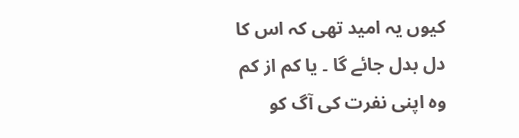کیوں یہ امید تھی کہ اس کا دل بدل جائے گا ۔ یا کم از کم وہ اپنی نفرت کی آگ کو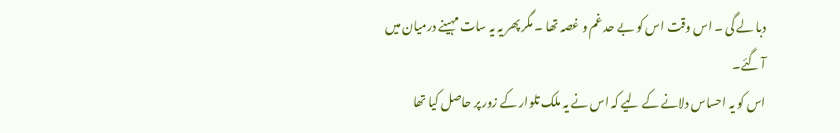دبا لے گی ۔ اس وقت اس کو بے حد غم و غصہ تھا ۔ مگر پھر یہ یہ سات مہینے درمیان میں آ گئے۔
اس کو یہ احساس دلانے کے لیے کہ اس نے یہ ملک تلوار کے زور پر حاصل کیا تھا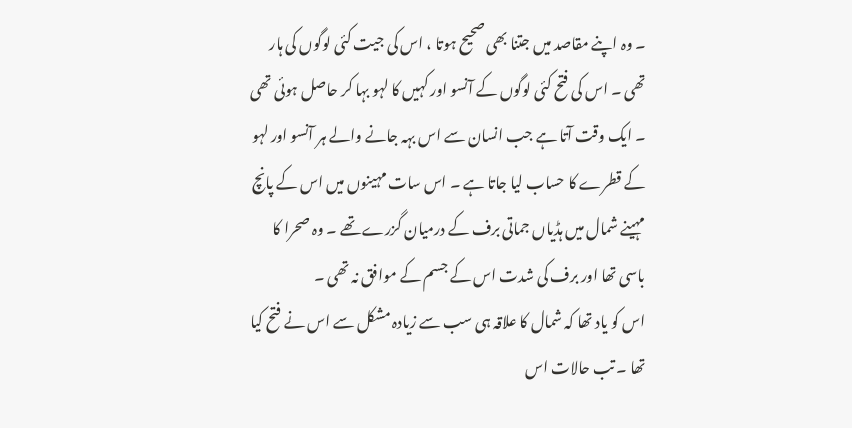۔ وہ اپنے مقاصد میں جتنا بھی صحیح ہوتا ، اس کی جیت کئی لوگوں کی ہار تھی ۔ اس کی فتح کئی لوگوں کے آنسو اور کہیں کا لہو بہا کر حاصل ہوئی تھی ۔ ایک وقت آتا ہے جب انسان سے اس بہہ جانے والے ہر آنسو اور لہو کے قطرے کا حساب لیا جاتا ہے ۔ اس سات مہینوں میں اس کے پانچ مہینے شمال میں ہڈیاں جماتی برف کے درمیان گزرے تھے ۔ وہ صحرا کا باسی تھا اور برف کی شدت اس کے جسم کے موافق نہ تھی ۔
اس کو یاد تھا کہ شمال کا علاقہ ہی سب سے زیادہ مشکل سے اس نے فتح کیا تھا ۔ تب حالات اس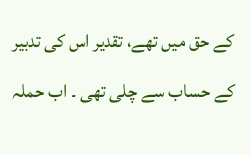کے حق میں تھے، تقدیر اس کی تدبیر کے حساب سے چلی تھی ۔ اب حملہ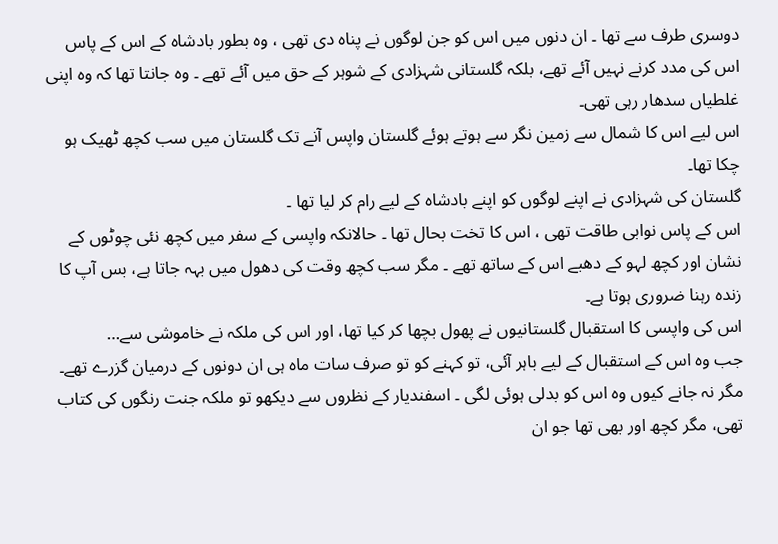دوسری طرف سے تھا ۔ ان دنوں میں اس کو جن لوگوں نے پناہ دی تھی ، وہ بطور بادشاہ کے اس کے پاس اس کی مدد کرنے نہیں آئے تھے، بلکہ گلستانی شہزادی کے شوہر کے حق میں آئے تھے ۔ وہ جانتا تھا کہ وہ اپنی غلطیاں سدھار رہی تھی۔
اس لیے اس کا شمال سے زمین نگر سے ہوتے ہوئے گلستان واپس آنے تک گلستان میں سب کچھ ٹھیک ہو چکا تھا۔
گلستان کی شہزادی نے اپنے لوگوں کو اپنے بادشاہ کے لیے رام کر لیا تھا ۔
اس کے پاس نوابی طاقت تھی ، اس کا تخت بحال تھا ۔ حالانکہ واپسی کے سفر میں کچھ نئی چوٹوں کے نشان اور کچھ لہو کے دھبے اس کے ساتھ تھے ۔ مگر سب کچھ وقت کی دھول میں بہہ جاتا ہے، بس آپ کا زندہ رہنا ضروری ہوتا ہے۔
اس کی واپسی کا استقبال گلستانیوں نے پھول بچھا کر کیا تھا، اور اس کی ملکہ نے خاموشی سے…
جب وہ اس کے استقبال کے لیے باہر آئی، تو کہنے کو تو صرف سات ماہ ہی ان دونوں کے درمیان گزرے تھے۔ مگر نہ جانے کیوں وہ اس کو بدلی ہوئی لگی ۔ اسفندیار کے نظروں سے دیکھو تو ملکہ جنت رنگوں کی کتاب تھی، مگر کچھ اور بھی تھا جو ان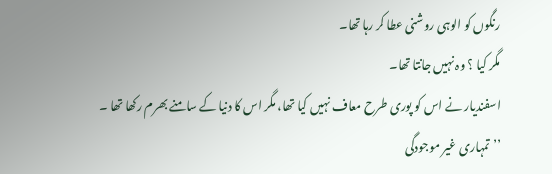رنگوں کو الوہی روشنی عطا کر رہا تھا۔
مگر کیا ؟ وہ نہیں جانتا تھا۔
اسفندیار نے اس کو پوری طرح معاف نہیں کیا تھا، مگر اس کا دنیا کے سامنے بھرم رکھا تھا ۔
’’تمہاری غیر موجودگی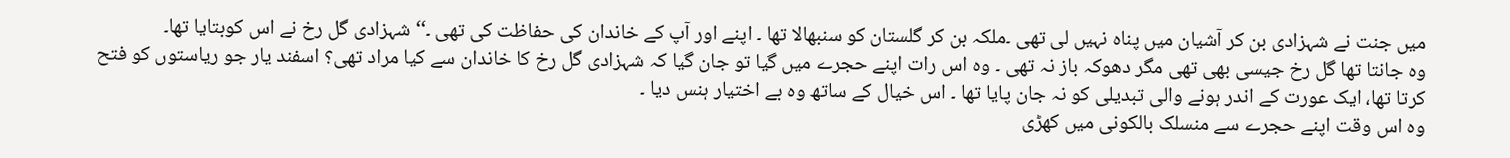میں جنت نے شہزادی بن کر آشیان میں پناہ نہیں لی تھی ۔ملکہ بن کر گلستان کو سنبھالا تھا ۔ اپنے اور آپ کے خاندان کی حفاظت کی تھی ۔‘‘ شہزادی گل رخ نے اس کوبتایا تھا۔
وہ جانتا تھا گل رخ جیسی بھی تھی مگر دھوکہ باز نہ تھی ۔ وہ اس رات اپنے حجرے میں گیا تو جان گیا کہ شہزادی گل رخ کا خاندان سے کیا مراد تھی؟ اسفند یار جو ریاستوں کو فتح کرتا تھا، ایک عورت کے اندر ہونے والی تبدیلی کو نہ جان پایا تھا ۔ اس خیال کے ساتھ وہ بے اختیار ہنس دیا ۔
وہ اس وقت اپنے حجرے سے منسلک بالکونی میں کھڑی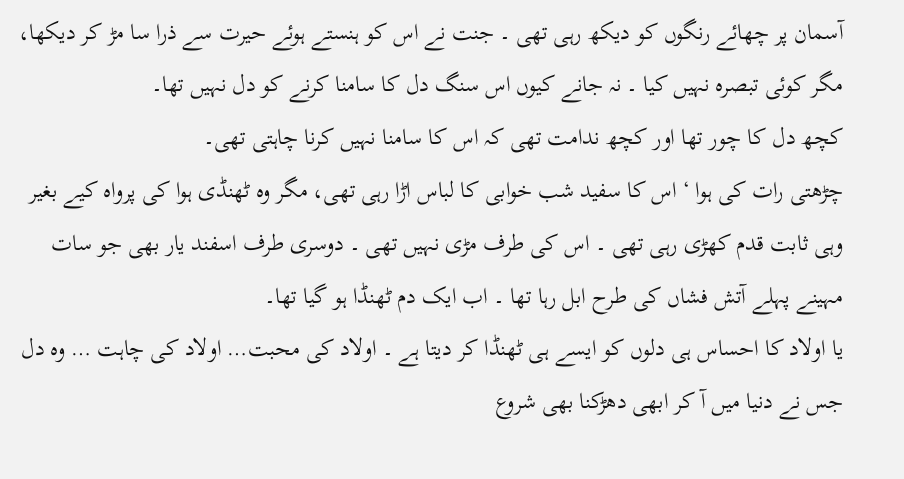آسمان پر چھائے رنگوں کو دیکھ رہی تھی ۔ جنت نے اس کو ہنستے ہوئے حیرت سے ذرا سا مڑ کر دیکھا، مگر کوئی تبصرہ نہیں کیا ۔ نہ جانے کیوں اس سنگ دل کا سامنا کرنے کو دل نہیں تھا۔
کچھ دل کا چور تھا اور کچھ ندامت تھی کہ اس کا سامنا نہیں کرنا چاہتی تھی۔
چڑھتی رات کی ہوا ‘ اس کا سفید شب خوابی کا لباس اڑا رہی تھی، مگر وہ ٹھنڈی ہوا کی پرواہ کیے بغیر وہی ثابت قدم کھڑی رہی تھی ۔ اس کی طرف مڑی نہیں تھی ۔ دوسری طرف اسفند یار بھی جو سات مہینے پہلے آتش فشاں کی طرح ابل رہا تھا ۔ اب ایک دم ٹھنڈا ہو گیا تھا۔
یا اولاد کا احساس ہی دلوں کو ایسے ہی ٹھنڈا کر دیتا ہے ۔ اولاد کی محبت… اولاد کی چاہت … وہ دل جس نے دنیا میں آ کر ابھی دھڑکنا بھی شروع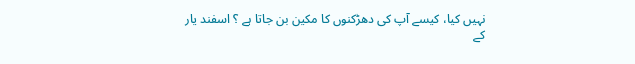نہیں کیا، کیسے آپ کی دھڑکنوں کا مکین بن جاتا ہے ؟ اسفند یار کے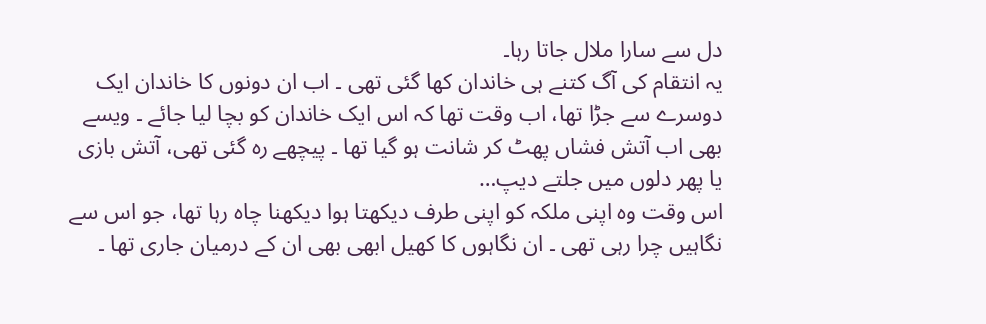دل سے سارا ملال جاتا رہا۔
یہ انتقام کی آگ کتنے ہی خاندان کھا گئی تھی ۔ اب ان دونوں کا خاندان ایک دوسرے سے جڑا تھا، اب وقت تھا کہ اس ایک خاندان کو بچا لیا جائے ۔ ویسے بھی اب آتش فشاں پھٹ کر شانت ہو گیا تھا ۔ پیچھے رہ گئی تھی، آتش بازی یا پھر دلوں میں جلتے دیپ…
اس وقت وہ اپنی ملکہ کو اپنی طرف دیکھتا ہوا دیکھنا چاہ رہا تھا، جو اس سے نگاہیں چرا رہی تھی ۔ ان نگاہوں کا کھیل ابھی بھی ان کے درمیان جاری تھا ۔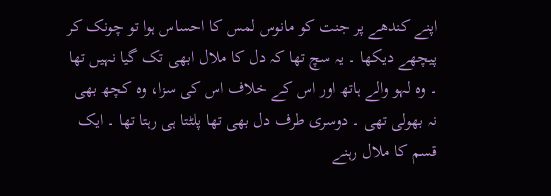اپنے کندھے پر جنت کو مانوس لمس کا احساس ہوا تو چونک کر پیچھے دیکھا ۔ یہ سچ تھا کہ دل کا ملال ابھی تک گیا نہیں تھا ۔ وہ لہو والے ہاتھ اور اس کے خلاف اس کی سزا، وہ کچھ بھی نہ بھولی تھی ۔ دوسری طرف دل بھی تھا پلٹتا ہی رہتا تھا ۔ ایک قسم کا ملال رہنے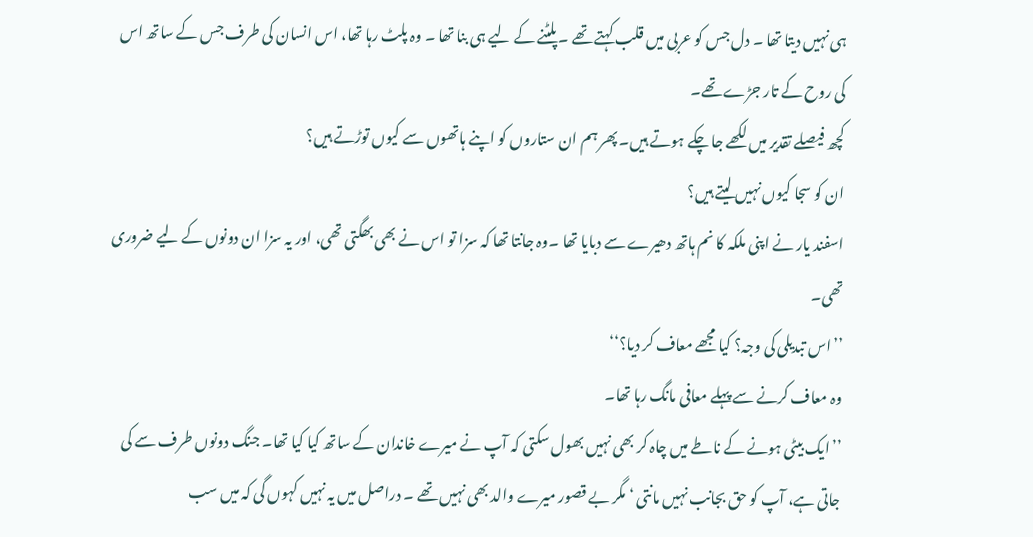ہی نہیں دیتا تھا ۔ دل جس کو عربی میں قلب کہتے تھے ۔ پلٹنے کے لیے ہی بنا تھا ۔ وہ پلٹ رہا تھا، اس انسان کی طرف جس کے ساتھ اس کی روح کے تار جڑے تھے۔
کچھ فیصلے تقدیر میں لکھے جا چکے ہوتے ہیں۔ پھر ہم ان ستاروں کو اپنے ہاتھوں سے کیوں توڑتے ہیں؟
ان کو سجا کیوں نہیں لیتے ہیں؟
اسفند یار نے اپنی ملکہ کا نم ہاتھ دھیرے سے دبایا تھا ۔وہ جانتا تھا کہ سزا تو اس نے بھی بھگتی تھی، اور یہ سزا ان دونوں کے لیے ضروری تھی۔
’’اس تبدیلی کی وجہ؟ کیا مجھے معاف کر دیا؟‘‘
وہ معاف کرنے سے پہلے معافی مانگ رہا تھا۔
’’ایک بیٹی ہونے کے ناطے میں چاہ کر بھی نہیں بھول سکتی کہ آپ نے میرے خاندان کے ساتھ کیا کیا تھا۔ جنگ دونوں طرف سے کی جاتی ہے، آپ کو حق بجانب نہیں مانتی ‘ مگر بے قصور میرے والد بھی نہیں تھے ۔ دراصل میں یہ نہیں کہوں گی کہ میں سب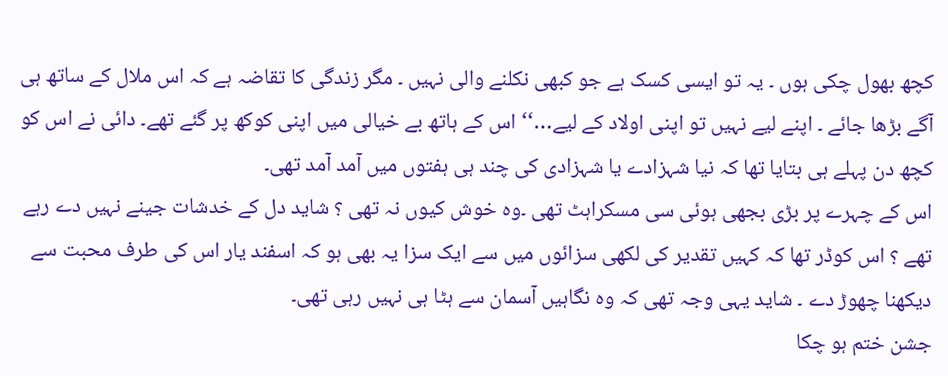کچھ بھول چکی ہوں ۔ یہ تو ایسی کسک ہے جو کبھی نکلنے والی نہیں ۔ مگر زندگی کا تقاضہ ہے کہ اس ملال کے ساتھ ہی آگے بڑھا جائے ۔ اپنے لیے نہیں تو اپنی اولاد کے لیے…‘‘ اس کے ہاتھ بے خیالی میں اپنی کوکھ پر گئے تھے۔ دائی نے اس کو کچھ دن پہلے ہی بتایا تھا کہ نیا شہزادے یا شہزادی کی چند ہی ہفتوں میں آمد آمد تھی۔
اس کے چہرے پر بڑی بجھی ہوئی سی مسکراہٹ تھی ۔وہ خوش کیوں نہ تھی ؟ شاید دل کے خدشات جینے نہیں دے رہے تھے ؟ اس کوڈر تھا کہ کہیں تقدیر کی لکھی سزائوں میں سے ایک سزا یہ بھی ہو کہ اسفند یار اس کی طرف محبت سے دیکھنا چھوڑ دے ۔ شاید یہی وجہ تھی کہ وہ نگاہیں آسمان سے ہٹا ہی نہیں رہی تھی۔
جشن ختم ہو چکا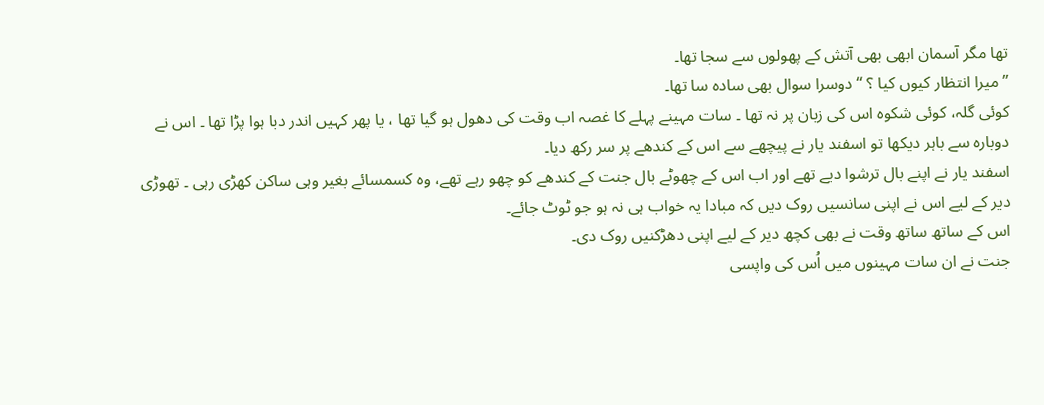تھا مگر آسمان ابھی بھی آتش کے پھولوں سے سجا تھا۔
’’میرا انتظار کیوں کیا ؟ ‘‘ دوسرا سوال بھی سادہ سا تھا۔
کوئی گلہ، کوئی شکوہ اس کی زبان پر نہ تھا ۔ سات مہینے پہلے کا غصہ اب وقت کی دھول ہو گیا تھا ، یا پھر کہیں اندر دبا ہوا پڑا تھا ۔ اس نے دوبارہ سے باہر دیکھا تو اسفند یار نے پیچھے سے اس کے کندھے پر سر رکھ دیا۔
اسفند یار نے اپنے بال ترشوا دیے تھے اور اب اس کے چھوٹے بال جنت کے کندھے کو چھو رہے تھے، وہ کسمسائے بغیر وہی ساکن کھڑی رہی ۔ تھوڑی دیر کے لیے اس نے اپنی سانسیں روک دیں کہ مبادا یہ خواب ہی نہ ہو جو ٹوٹ جائے۔
اس کے ساتھ ساتھ وقت نے بھی کچھ دیر کے لیے اپنی دھڑکنیں روک دی۔
جنت نے ان سات مہینوں میں اُس کی واپسی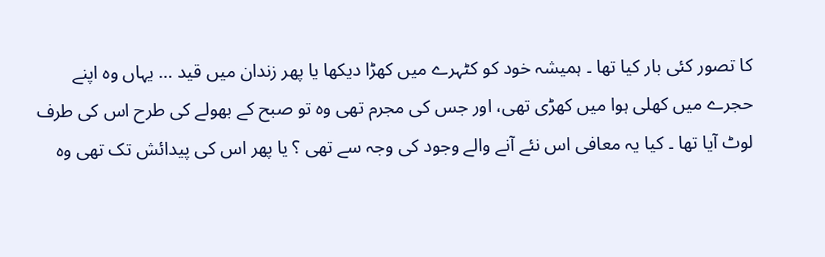کا تصور کئی بار کیا تھا ۔ ہمیشہ خود کو کٹہرے میں کھڑا دیکھا یا پھر زندان میں قید … یہاں وہ اپنے حجرے میں کھلی ہوا میں کھڑی تھی، اور جس کی مجرم تھی وہ تو صبح کے بھولے کی طرح اس کی طرف لوٹ آیا تھا ۔ کیا یہ معافی اس نئے آنے والے وجود کی وجہ سے تھی ؟ یا پھر اس کی پیدائش تک تھی وہ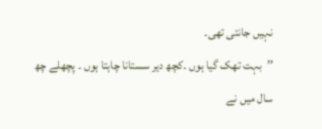نہیں جانتی تھی۔
’’بہت تھک گیا ہوں ۔کچھ دیر سستانا چاہتا ہوں ۔ پچھلے چھ سال میں نے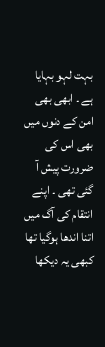بہت لہو بہایا ہے ۔ ابھی بھی امن کے دنوں میں بھی اس کی ضرورت پیش آ گئی تھی ۔ اپنے انتقام کی آگ میں اتنا اندھا ہوگیا تھا کبھی یہ دیکھا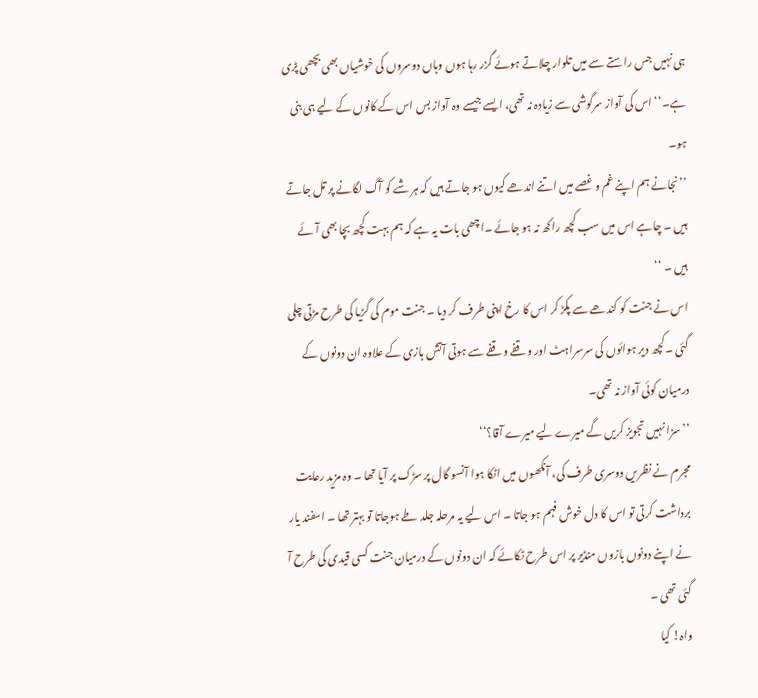ہی نہیں جس راستے سے میں تلوار چلاتے ہوئے گزر رہا ہوں وہاں دوسروں کی خوشیاں بھی بچھی پڑی ہے۔‘‘ اس کی آواز سرگوشی سے زیادہ نہ تھی، ایسے جیسے وہ آواز بس اس کے کانوں کے لیے ہی بنی ہو۔
’’نجانے ہم اپنے غم و غصے میں اتنے اندھے کیوں ہو جاتے ہیں کہ ہر شے کو آگ لگانے پر تل جاتے ہیں ۔ چاہے اس میں سب کچھ راکھ نہ ہو جائے ۔اچھی بات یہ ہے کہ ہم بہت کچھ بچا بھی آئے ہیں ۔ ‘‘
اس نے جنت کو کندھے سے پکڑ کر اس کا رخ اپنی طرف کر دیا ۔ جنت موم کی گڑیا کی طرح مڑتی چلی گئی ۔کچھ دیر ہوائوں کی سرسراہٹ اور وقفے وقفے سے ہوتی آتش بازی کے علاوہ ان دونوں کے درمیان کوئی آواز نہ تھی۔
’’سزا نہیں تجویز کریں گے میرے لیے میرے آقا؟‘‘
مجرم نے نظریں دوسری طرف کی، آنکھوں میں اٹکا ہوا آنسو گال پر سڑک پر آیا تھا ۔ وہ مزید رعایت برداشت کرتی تو اس کا دل خوش فہم ہو جاتا ۔ اس لیے یہ مرحلہ جلد طے ہوجاتا تو بہتر تھا ۔ اسفند یار نے اپنے دونوں بازوں منڈیر پر اس طرح ٹکائے کہ ان دونوں کے درمیان جنت کسی قیدی کی طرح آ گئی تھی ۔
واہ! کیا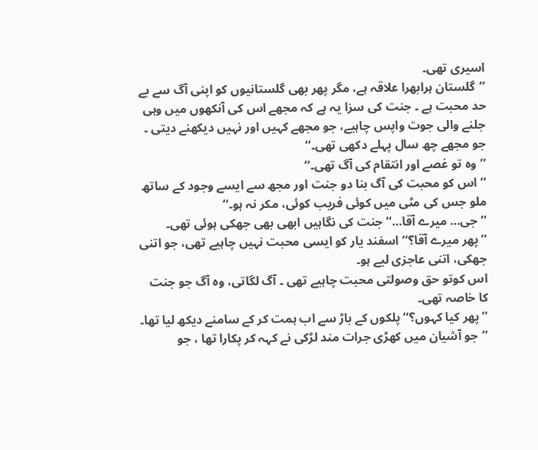اسیری تھی۔
’’گلستان ہرابھرا علاقہ ہے، مگر پھر بھی گلستانیوں کو اپنی آگ سے بے حد محبت ہے ۔ جنت کی سزا یہ ہے کہ مجھے اس کی آنکھوں میں وہی جلنے والی جوت واپس چاہیے، جو مجھے کہیں اور نہیں دیکھنے دیتی ۔ جو مجھے چھ سال پہلے دکھی تھی۔‘‘
’’وہ تو غصے اور انتقام کی آگ تھی۔‘‘
’’اس کو محبت کی آگ بنا دو جنت اور مجھ سے ایسے وجود کے ساتھ ملو جس کی مٹی میں کوئی فریب کوئی، مکر نہ ہو۔‘‘
’’جی… میرے آقا…‘‘ جنت کی نگاہیں ابھی بھی جھکی ہوئی تھی۔
’’پھر میرے آقا؟‘‘ اسفند یار کو ایسی محبت نہیں چاہیے تھی، جو اتنی جھکی، اتنی عاجزی لیے ہو۔
اس کوتو حق وصولتی محبت چاہیے تھی ۔ آگ لگاتی، وہ آگ جو جنت کا خاصہ تھی۔
’’پھر کیا کہوں؟‘‘ پلکوں کے باڑ سے اب ہمت کر کے سامنے دیکھ لیا تھا۔
’’جو آشیان میں کھڑی جرات مند لڑکی نے کہہ کر پکارا تھا ، جو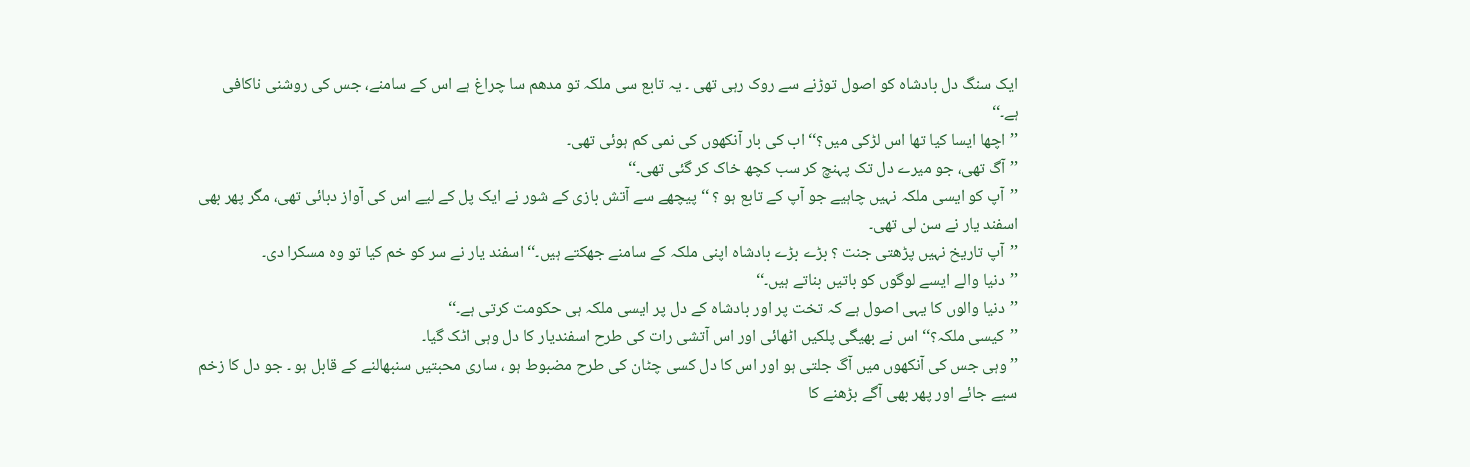ایک سنگ دل بادشاہ کو اصول توڑنے سے روک رہی تھی ۔ یہ تابع سی ملکہ تو مدھم سا چراغ ہے اس کے سامنے، جس کی روشنی ناکافی ہے۔‘‘
’’اچھا ایسا کیا تھا اس لڑکی میں؟‘‘ اب کی بار آنکھوں کی نمی کم ہوئی تھی۔
’’آگ تھی، جو میرے دل تک پہنچ کر سب کچھ خاک کر گئی تھی۔‘‘
’’آپ کو ایسی ملکہ نہیں چاہیے جو آپ کے تابع ہو ؟ ‘‘ پیچھے سے آتش بازی کے شور نے ایک پل کے لیے اس کی آواز دبائی تھی، مگر پھر بھی اسفند یار نے سن لی تھی۔
’’آپ تاریخ نہیں پڑھتی جنت ؟ بڑے بڑے بادشاہ اپنی ملکہ کے سامنے جھکتے ہیں۔‘‘ اسفند یار نے سر کو خم کیا تو وہ مسکرا دی۔
’’دنیا والے ایسے لوگوں کو باتیں بناتے ہیں۔‘‘
’’دنیا والوں کا یہی اصول ہے کہ تخت پر اور بادشاہ کے دل پر ایسی ملکہ ہی حکومت کرتی ہے۔‘‘
’’کیسی ملکہ؟‘‘ اس نے بھیگی پلکیں اٹھائی اور اس آتشی رات کی طرح اسفندیار کا دل وہی اٹک گیا۔
’’وہی جس کی آنکھوں میں آگ جلتی ہو اور اس کا دل کسی چٹان کی طرح مضبوط ہو ، ساری محبتیں سنبھالنے کے قابل ہو ۔ جو دل کا زخم سیے جائے اور پھر بھی آگے بڑھنے کا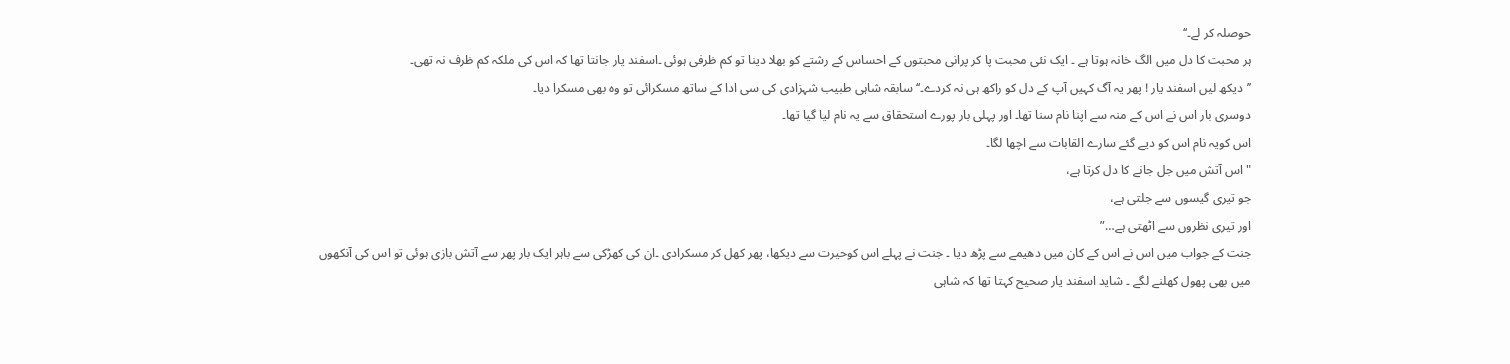حوصلہ کر لے۔‘‘
ہر محبت کا دل میں الگ خانہ ہوتا ہے ۔ ایک نئی محبت پا کر پرانی محبتوں کے احساس کے رشتے کو بھلا دینا تو کم ظرفی ہوئی ۔اسفند یار جانتا تھا کہ اس کی ملکہ کم ظرف نہ تھی۔
’’دیکھ لیں اسفند یار ! پھر یہ آگ کہیں آپ کے دل کو راکھ ہی نہ کردے۔‘‘ سابقہ شاہی طبیب شہزادی کی سی ادا کے ساتھ مسکرائی تو وہ بھی مسکرا دیا۔
دوسری بار اس نے اس کے منہ سے اپنا نام سنا تھا۔ اور پہلی بار پورے استحقاق سے یہ نام لیا گیا تھا۔
اس کویہ نام اس کو دیے گئے سارے القابات سے اچھا لگا۔
"اس آتش میں جل جانے کا دل کرتا ہے،
جو تیری گیسوں سے جلتی ہے،
اور تیری نظروں سے اٹھتی ہے…”
جنت کے جواب میں اس نے اس کے کان میں دھیمے سے پڑھ دیا ۔ جنت نے پہلے اس کوحیرت سے دیکھا، پھر کھل کر مسکرادی ۔ان کی کھڑکی سے باہر ایک بار پھر سے آتش بازی ہوئی تو اس کی آنکھوں میں بھی پھول کھلنے لگے ۔ شاید اسفند یار صحیح کہتا تھا کہ شاہی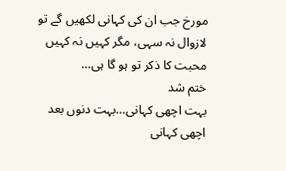مورخ جب ان کی کہانی لکھیں گے تو لازوال نہ سہی، مگر کہیں نہ کہیں محبت کا ذکر تو ہو گا ہی…
ختم شد
بہت اچھی کہانی…بہت دنوں بعد اچھی کہانی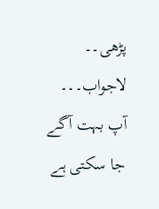پڑھی۔۔ لاجواب۔۔۔ آپ بہت آگے جا سکتی ہے